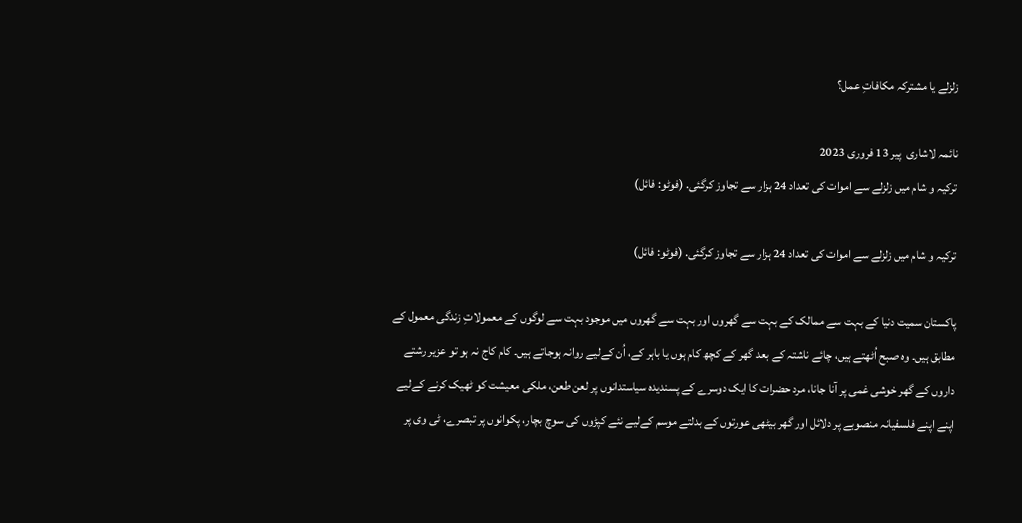زلزلے یا مشترکہ مکافاتِ عمل؟

نائمہ لاشاری  پير 13 فروری 2023
ترکیہ و شام میں زلزلے سے اموات کی تعداد 24 ہزار سے تجاوز کرگئی. (فوٹو: فائل)

ترکیہ و شام میں زلزلے سے اموات کی تعداد 24 ہزار سے تجاوز کرگئی. (فوٹو: فائل)

پاکستان سمیت دنیا کے بہت سے ممالک کے بہت سے گھروں اور بہت سے گھروں میں موجود بہت سے لوگوں کے معمولاتِ زندگی معمول کے مطابق ہیں۔ وہ صبح اُٹھتے ہیں، چائے ناشتہ کے بعد گھر کے کچھ کام ہوں یا باہر کے، اُن کےلیے روانہ ہوجاتے ہیں۔ کام کاج نہ ہو تو عزیر رشتے داروں کے گھر خوشی غمی پر آنا جانا، مرد حضرات کا ایک دوسرے کے پسندیدہ سیاستدانوں پر لعن طعن، ملکی معیشت کو ٹھیک کرنے کےلیے اپنے اپنے فلسفیانہ منصوبے پر دلائل اور گھر بیٹھی عورتوں کے بدلتے موسم کےلیے نئے کپڑوں کی سوچ بچار، پکوانوں پر تبصرے، ٹی وی پر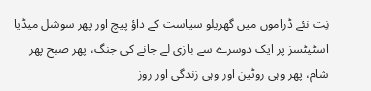نِت نئے ڈراموں میں گھریلو سیاست کے داؤ پیچ اور پھر سوشل میڈیا اسٹیٹسز پر ایک دوسرے سے بازی لے جانے کی جنگ، پھر صبح پھر شام، پھر وہی روٹین اور وہی زندگی اور روز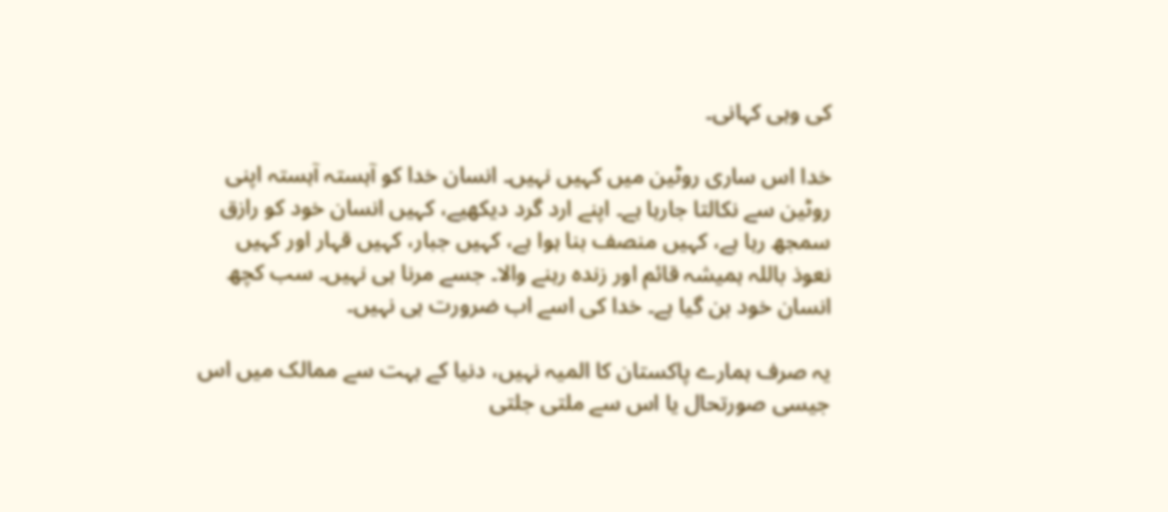کی وہی کہانی۔

خدا اس ساری روٹین میں کہیں نہیں۔ انسان خدا کو آہستہ آہستہ اپنی روٹین سے نکالتا جارہا ہے۔ اپنے ارد گرد دیکھیے، کہیں انسان خود کو رازق سمجھ رہا ہے، کہیں منصف بنا ہوا ہے، کہیں جبار، کہیں قہار اور کہیں نعوذ باللہ ہمیشہ قائم اور زندہ رہنے والا۔ جسے مرنا ہی نہیں۔ سب کچھ انسان خود بن گیا ہے۔ خدا کی اسے اب ضرورت ہی نہیں۔

یہ صرف ہمارے پاکستان کا المیہ نہیں، دنیا کے بہت سے ممالک میں اس جیسی صورتحال یا اس سے ملتی جلتی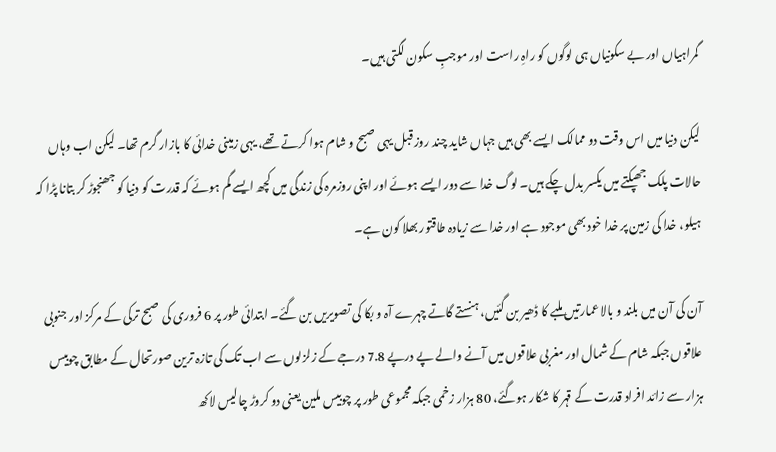گمراہیاں اور بے سکونیاں ہی لوگوں کو راہِ راست اور موجبِ سکون لگتی ہیں۔

لیکن دنیا میں اس وقت دو ممالک ایسے بھی ہیں جہاں شاید چند روز قبل یہی صبح و شام ہوا کرتے تھے، یہی زمینی خدائی کا بازار گرم تھا۔ لیکن اب وہاں حالات پلک جھپکتے میں یکسر بدل چکے ہیں۔ لوگ خدا سے دور ایسے ہوئے اور اپنی روزمرہ کی زندگی میں کچھ ایسے گم ہوئے کہ قدرت کو دنیا کو جھنجوڑ کر بتانا پڑا کہ ہیلو، خدا کی زمین پر خدا خود بھی موجود ہے اور خدا سے زیادہ طاقتور بھلا کون ہے۔

آن کی آن میں بلند و بالا عمارتیں ملبے کا ڈھیر بن گئیں، ہنستے گاتے چہرے آہ و بکا کی تصویریں بن گئے۔ ابتدائی طور پر 6 فروری کی صبح ترکی کے مرکز اور جنوبی علاقوں جبکہ شام کے شمال اور مغربی علاقوں میں آنے والے پے درپے 7.8 درجے کے زلزلوں سے اب تک کی تازہ ترین صورتحال کے مطابق چوبیس ہزار سے زائد افراد قدرت کے قہر کا شکار ہوگئے، 80 ہزار زخمی جبکہ مجموعی طور پر چوبیس ملین یعنی دو کروڑ چالیس لاکھ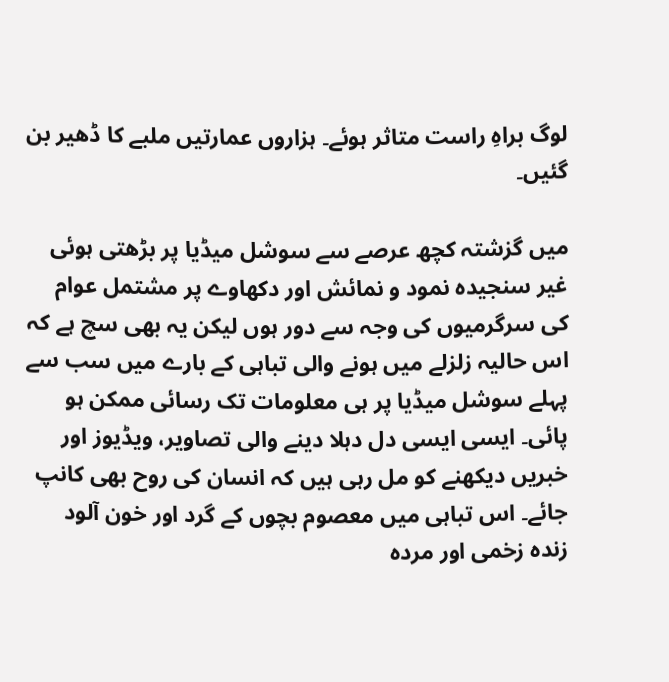لوگ براہِ راست متاثر ہوئے۔ ہزاروں عمارتیں ملبے کا ڈھیر بن گئیں۔

میں گزشتہ کچھ عرصے سے سوشل میڈیا پر بڑھتی ہوئی غیر سنجیدہ نمود و نمائش اور دکھاوے پر مشتمل عوام کی سرگرمیوں کی وجہ سے دور ہوں لیکن یہ بھی سچ ہے کہ اس حالیہ زلزلے میں ہونے والی تباہی کے بارے میں سب سے پہلے سوشل میڈیا پر ہی معلومات تک رسائی ممکن ہو پائی۔ ایسی ایسی دل دہلا دینے والی تصاویر، ویڈیوز اور خبریں دیکھنے کو مل رہی ہیں کہ انسان کی روح بھی کانپ جائے۔ اس تباہی میں معصوم بچوں کے گرد اور خون آلود زندہ زخمی اور مردہ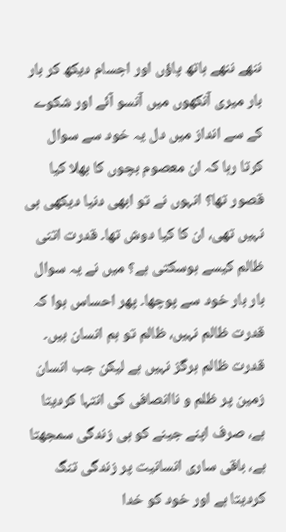ننھے ننھے ہاتھ پاؤں اور اجسام دیکھ کر بار بار میری آنکھوں میں آنسو آئے اور شکوے کے سے انداز میں دل یہ خود سے سوال کرتا رہا کہ ان معصوم بچوں کا بھلا کیا قصور تھا؟ انہوں نے تو ابھی دنیا دیکھی ہی نہیں تھی، ان کا کیا دوش تھا۔ قدرت اتنی ظالم کیسے ہوسکتی ہے؟ میں نے یہ سوال بار بار خود سے پوچھا۔ پھر احساس ہوا کہ قدرت ظالم نہیں، ظالم تو ہم انسان ہیں۔ قدرت ظالم ہرگز نہیں ہے لیکن جب انسان زمین پر ظلم و ناانصافی کی انتہا کردیتا ہے، صرف اپنے جینے کو ہی زندگی سمجھتا ہے، باقی ساری انسانیت پر زندگی تنگ کردیتا ہے اور خود کو خدا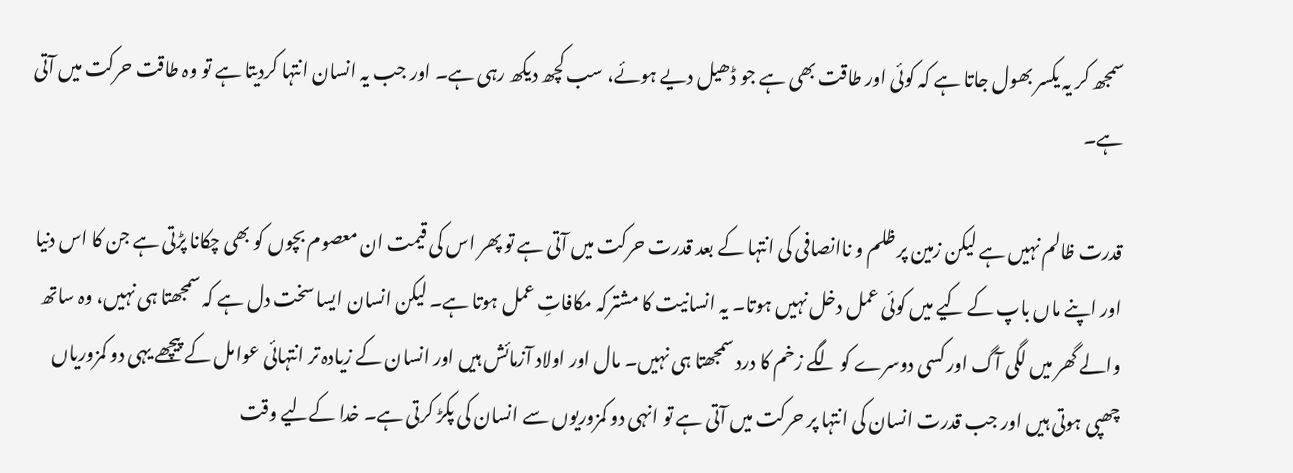سمجھ کر یہ یکسر بھول جاتا ہے کہ کوئی اور طاقت بھی ہے جو ڈھیل دیے ہوئے، سب کچھ دیکھ رہی ہے۔ اور جب یہ انسان انتہا کردیتا ہے تو وہ طاقت حرکت میں آتی ہے۔

قدرت ظالم نہیں ہے لیکن زمین پر ظلم و ناانصافی کی انتہا کے بعد قدرت حرکت میں آتی ہے تو پھر اس کی قیمت ان معصوم بچوں کو بھی چکانا پڑتی ہے جن کا اس دنیا اور اپنے ماں باپ کے کیے میں کوئی عمل دخل نہیں ہوتا۔ یہ انسانیت کا مشترکہ مکافاتِ عمل ہوتا ہے۔ لیکن انسان ایسا سخت دل ہے کہ سمجھتا ہی نہیں، وہ ساتھ والے گھر میں لگی آگ اور کسی دوسرے کو لگے زخم کا درد سمجھتا ہی نہیں۔ مال اور اولاد آزمائش ہیں اور انسان کے زیادہ تر انتہائی عوامل کے پیچھے یہی دو کمزوریاں چھپی ہوتی ہیں اور جب قدرت انسان کی انتہا پر حرکت میں آتی ہے تو انہی دو کمزوریوں سے انسان کی پکڑ کرتی ہے۔ خدا کےلیے وقت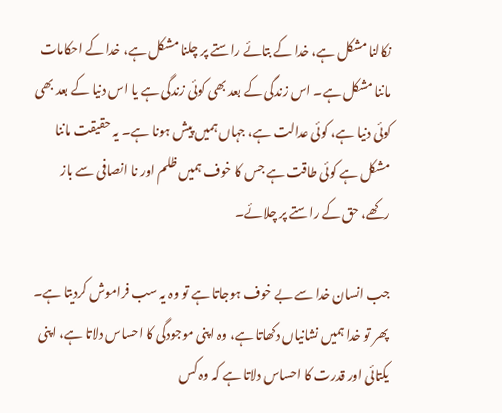نکالنا مشکل ہے، خدا کے بتائے راستے پر چلنا مشکل ہے، خدا کے احکامات ماننا مشکل ہے۔ اس زندگی کے بعد بھی کوئی زندگی ہے یا اس دنیا کے بعد بھی کوئی دنیا ہے، کوئی عدالت ہے، جہاں ہمیں پیش ہونا ہے۔ یہ حقیقت ماننا مشکل ہے کوئی طاقت ہے جس کا خوف ہمیں ظلم اور نا انصافی سے باز رکھے، حق کے راستے پر چلائے۔

جب انسان خدا سے بے خوف ہوجاتا ہے تو وہ یہ سب فراموش کردیتا ہے۔ پھر تو خدا ہمیں نشانیاں دکھاتا ہے، وہ اپنی موجودگی کا احساس دلاتا ہے، اپنی یکتائی اور قدرت کا احساس دلاتا ہے کہ وہ کس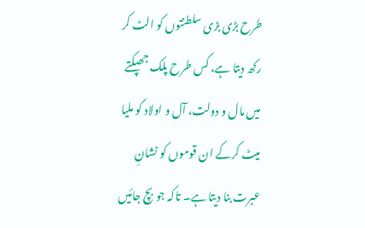طرح بڑی بڑی سلطنتوں کو الٹ کر رکھ دیتا ہے، کس طرح پلک جھپکتے میں مال و دولت، آل و اولاد کو ملیا میٹ کرکے ان قوموں کو نشانِ عبرت بنا دیتا ہے۔ تاکہ جو بچ جائیں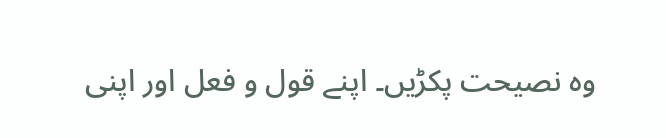وہ نصیحت پکڑیں۔ اپنے قول و فعل اور اپنی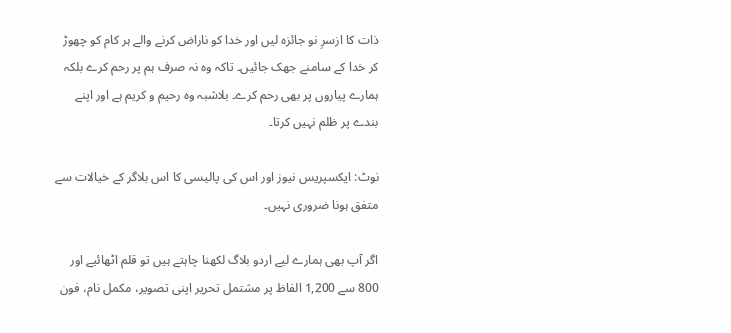ذات کا ازسرِ نو جائزہ لیں اور خدا کو ناراض کرنے والے ہر کام کو چھوڑ کر خدا کے سامنے جھک جائیں۔ تاکہ وہ نہ صرف ہم پر رحم کرے بلکہ ہمارے پیاروں پر بھی رحم کرے۔ بلاشبہ وہ رحیم و کریم ہے اور اپنے بندے پر ظلم نہیں کرتا۔

نوٹ: ایکسپریس نیوز اور اس کی پالیسی کا اس بلاگر کے خیالات سے متفق ہونا ضروری نہیں۔

اگر آپ بھی ہمارے لیے اردو بلاگ لکھنا چاہتے ہیں تو قلم اٹھائیے اور 800 سے 1,200 الفاظ پر مشتمل تحریر اپنی تصویر، مکمل نام، فون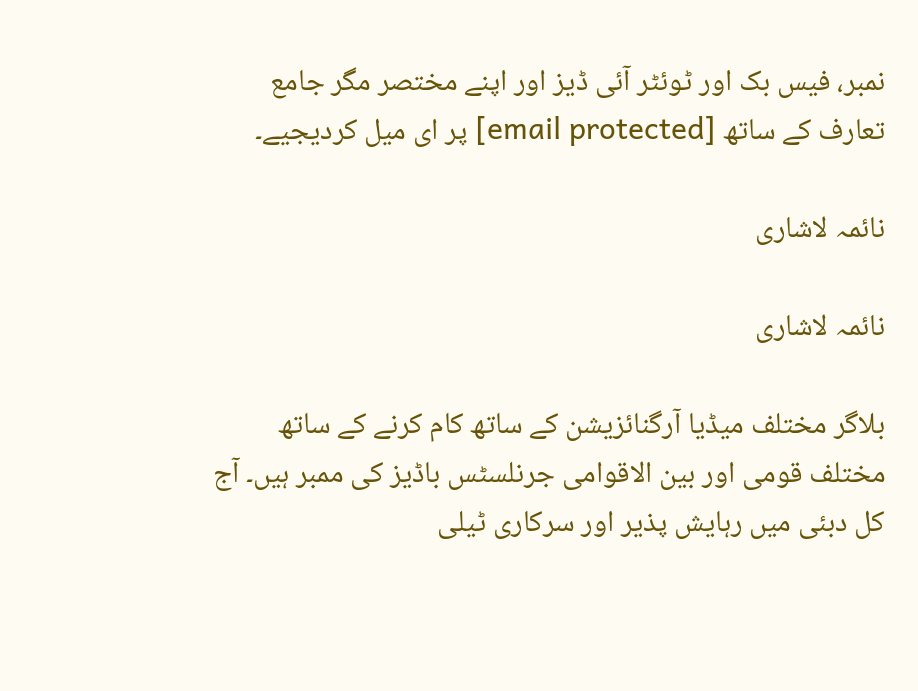نمبر، فیس بک اور ٹوئٹر آئی ڈیز اور اپنے مختصر مگر جامع تعارف کے ساتھ [email protected] پر ای میل کردیجیے۔

نائمہ لاشاری

نائمہ لاشاری

بلاگر مختلف میڈیا آرگنائزیشن کے ساتھ کام کرنے کے ساتھ مختلف قومی اور بین الاقوامی جرنلسٹس باڈیز کی ممبر ہیں۔ آج کل دبئی میں رہایش پذیر اور سرکاری ٹیلی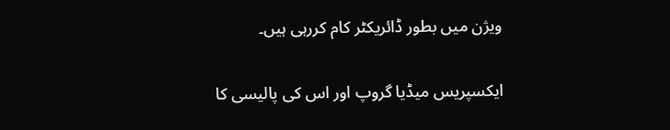ویژن میں بطور ڈائریکٹر کام کررہی ہیں۔

ایکسپریس میڈیا گروپ اور اس کی پالیسی کا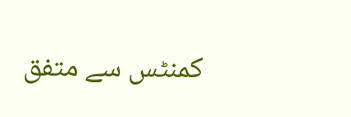کمنٹس سے متفق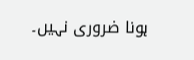ہونا ضروری نہیں۔